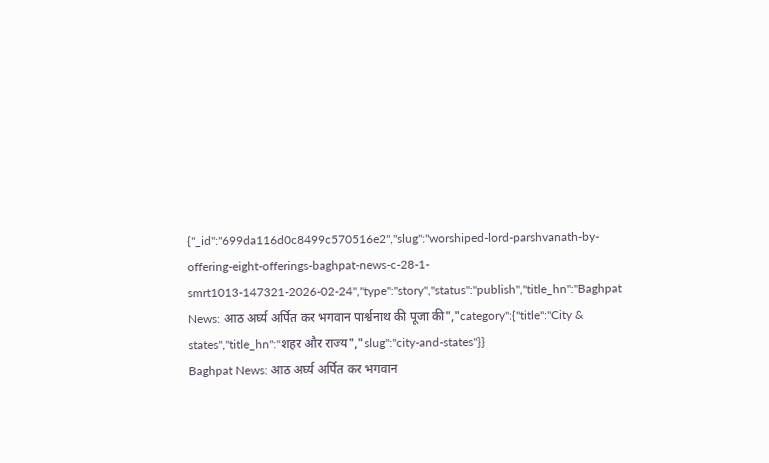{"_id":"699da116d0c8499c570516e2","slug":"worshiped-lord-parshvanath-by-offering-eight-offerings-baghpat-news-c-28-1-smrt1013-147321-2026-02-24","type":"story","status":"publish","title_hn":"Baghpat News: आठ अर्घ्य अर्पित कर भगवान पार्श्वनाथ की पूजा की","category":{"title":"City & states","title_hn":"शहर और राज्य","slug":"city-and-states"}}
Baghpat News: आठ अर्घ्य अर्पित कर भगवान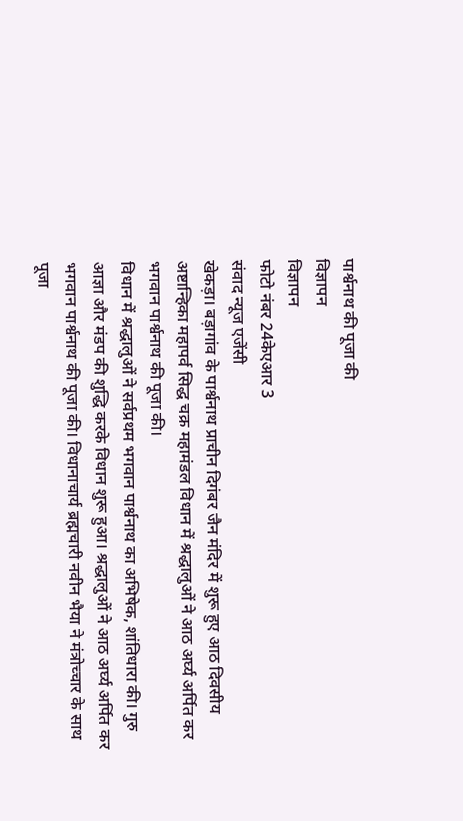पार्श्वनाथ की पूजा की
विज्ञापन
विज्ञापन
फोटो नंबर 24केएआर 3
संवाद न्यूज एजेंसी
खेकड़ा। बड़ागांव के पार्श्वनाथ प्राचीन दिगंबर जैन मंदिर में शुरू हुए आठ दिवसीय अष्टान्हिका महापर्व सिद्ध चक्र महामंडल विधान में श्रद्धालुओं ने आठ अर्घ्य अर्पित कर भगवान पार्श्वनाथ की पूजा की।
विधान में श्रद्धालुओं ने सर्वप्रथम भगवान पार्श्वनाथ का अभिषेक, शांतिधारा की। गुरु आज्ञा और मंडप की शुद्धि करके विधान शुरू हुआ। श्रद्धालुओं ने आठ अर्घ्य अर्पित कर भगवान पार्श्वनाथ की पूजा की। विधानाचार्य ब्रह्मचारी नवीन भैया ने मंत्रोच्चार के साथ पूजा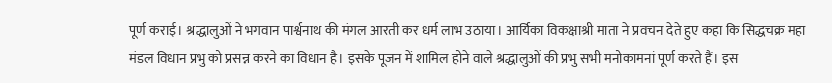पूर्ण कराई। श्रद्धालुओं ने भगवान पार्श्वनाथ की मंगल आरती कर धर्म लाभ उठाया। आर्यिका विकक्षाश्री माता ने प्रवचन देते हुए कहा कि सिद्धचक्र महा मंडल विधान प्रभु को प्रसन्न करने का विधान है। इसके पूजन में शामिल होने वाले श्रद्धालुओं की प्रभु सभी मनोकामनां पूर्ण करते हैं। इस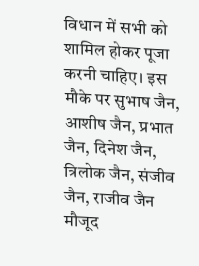विधान में सभी को शामिल होकर पूजा करनी चाहिए। इस मौके पर सुभाष जैन, आशीष जैन, प्रभात जैन, दिनेश जैन, त्रिलोक जैन, संजीव जैन, राजीव जैन मौजूद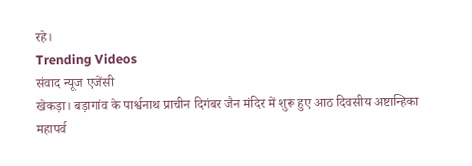रहे।
Trending Videos
संवाद न्यूज एजेंसी
खेकड़ा। बड़ागांव के पार्श्वनाथ प्राचीन दिगंबर जैन मंदिर में शुरू हुए आठ दिवसीय अष्टान्हिका महापर्व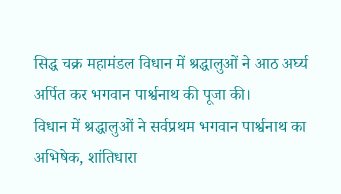सिद्ध चक्र महामंडल विधान में श्रद्धालुओं ने आठ अर्घ्य अर्पित कर भगवान पार्श्वनाथ की पूजा की।
विधान में श्रद्धालुओं ने सर्वप्रथम भगवान पार्श्वनाथ का अभिषेक, शांतिधारा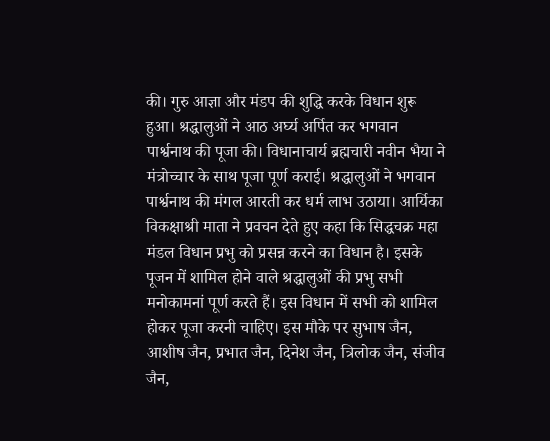की। गुरु आज्ञा और मंडप की शुद्धि करके विधान शुरू हुआ। श्रद्धालुओं ने आठ अर्घ्य अर्पित कर भगवान पार्श्वनाथ की पूजा की। विधानाचार्य ब्रह्मचारी नवीन भैया ने मंत्रोच्चार के साथ पूजा पूर्ण कराई। श्रद्धालुओं ने भगवान पार्श्वनाथ की मंगल आरती कर धर्म लाभ उठाया। आर्यिका विकक्षाश्री माता ने प्रवचन देते हुए कहा कि सिद्धचक्र महा मंडल विधान प्रभु को प्रसन्न करने का विधान है। इसके पूजन में शामिल होने वाले श्रद्धालुओं की प्रभु सभी मनोकामनां पूर्ण करते हैं। इस विधान में सभी को शामिल होकर पूजा करनी चाहिए। इस मौके पर सुभाष जैन, आशीष जैन, प्रभात जैन, दिनेश जैन, त्रिलोक जैन, संजीव जैन,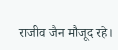राजीव जैन मौजूद रहे।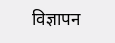विज्ञापन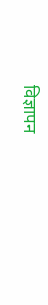विज्ञापन